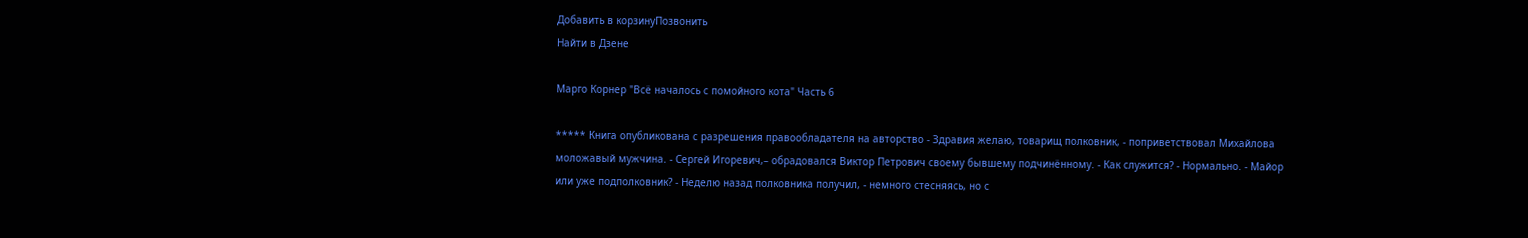Добавить в корзинуПозвонить
Найти в Дзене

Марго Корнер "Всё началось с помойного кота" Часть 6

***** Книга опубликована с разрешения правообладателя на авторство - Здравия желаю, товарищ полковник, - поприветствовал Михайлова моложавый мужчина. - Сергей Игоревич,– обрадовался Виктор Петрович своему бывшему подчинённому. - Как служится? - Нормально. - Майор или уже подполковник? - Неделю назад полковника получил, - немного стесняясь, но с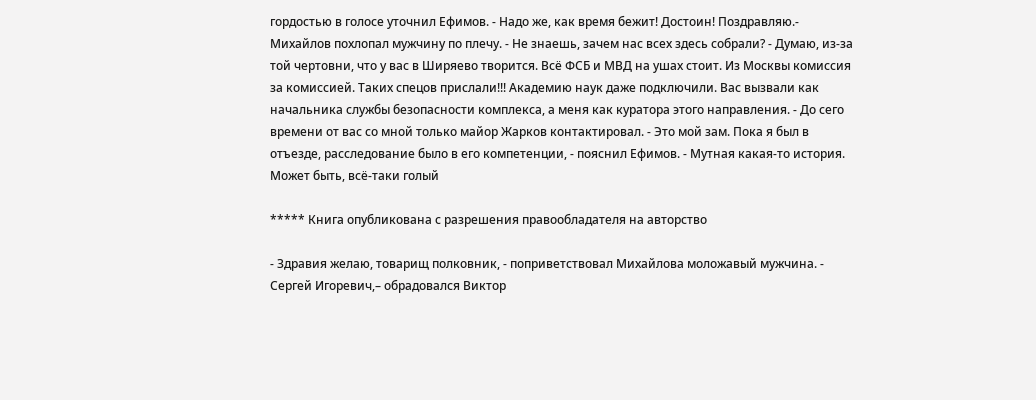гордостью в голосе уточнил Ефимов. - Надо же, как время бежит! Достоин! Поздравляю.- Михайлов похлопал мужчину по плечу. - Не знаешь, зачем нас всех здесь собрали? - Думаю, из-за той чертовни, что у вас в Ширяево творится. Всё ФСБ и МВД на ушах стоит. Из Москвы комиссия за комиссией. Таких спецов прислали!!! Академию наук даже подключили. Вас вызвали как начальника службы безопасности комплекса, а меня как куратора этого направления. - До сего времени от вас со мной только майор Жарков контактировал. - Это мой зам. Пока я был в отъезде, расследование было в его компетенции, - пояснил Ефимов. - Мутная какая-то история. Может быть, всё-таки голый

***** Книга опубликована с разрешения правообладателя на авторство

- Здравия желаю, товарищ полковник, - поприветствовал Михайлова моложавый мужчина. - Сергей Игоревич,– обрадовался Виктор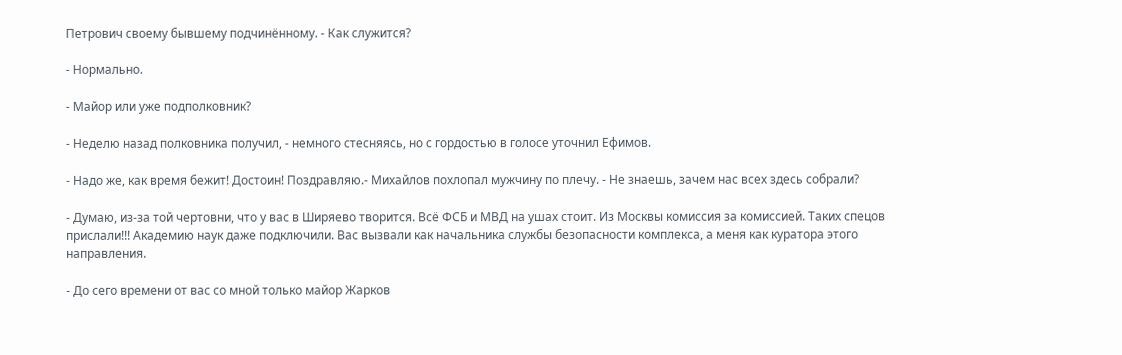Петрович своему бывшему подчинённому. - Как служится?

- Нормально.

- Майор или уже подполковник?

- Неделю назад полковника получил, - немного стесняясь, но с гордостью в голосе уточнил Ефимов.

- Надо же, как время бежит! Достоин! Поздравляю.- Михайлов похлопал мужчину по плечу. - Не знаешь, зачем нас всех здесь собрали?

- Думаю, из-за той чертовни, что у вас в Ширяево творится. Всё ФСБ и МВД на ушах стоит. Из Москвы комиссия за комиссией. Таких спецов прислали!!! Академию наук даже подключили. Вас вызвали как начальника службы безопасности комплекса, а меня как куратора этого направления.

- До сего времени от вас со мной только майор Жарков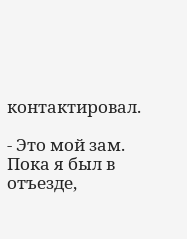контактировал.

- Это мой зам. Пока я был в отъезде,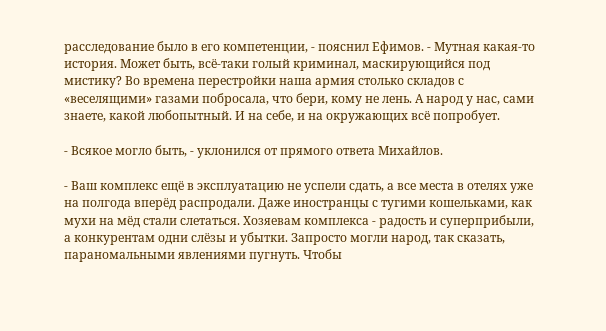расследование было в его компетенции, - пояснил Ефимов. - Мутная какая-то история. Может быть, всё-таки голый криминал, маскирующийся под мистику? Во времена перестройки наша армия столько складов с «веселящими» газами побросала, что бери, кому не лень. А народ у нас, сами знаете, какой любопытный. И на себе, и на окружающих всё попробует.

- Всякое могло быть, - уклонился от прямого ответа Михайлов.

- Ваш комплекс ещё в эксплуатацию не успели сдать, а все места в отелях уже на полгода вперёд распродали. Даже иностранцы с тугими кошельками, как мухи на мёд стали слетаться. Хозяевам комплекса - радость и суперприбыли, а конкурентам одни слёзы и убытки. Запросто могли народ, так сказать, параномальными явлениями пугнуть. Чтобы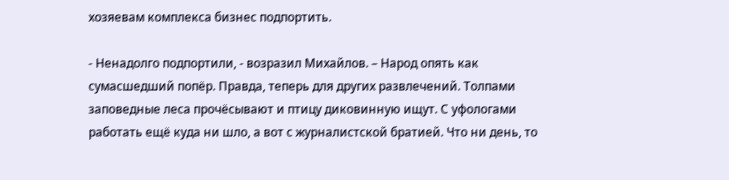хозяевам комплекса бизнес подпортить.

- Ненадолго подпортили, - возразил Михайлов. – Народ опять как сумасшедший попёр. Правда, теперь для других развлечений. Толпами заповедные леса прочёсывают и птицу диковинную ищут. С уфологами работать ещё куда ни шло, а вот с журналистской братией. Что ни день, то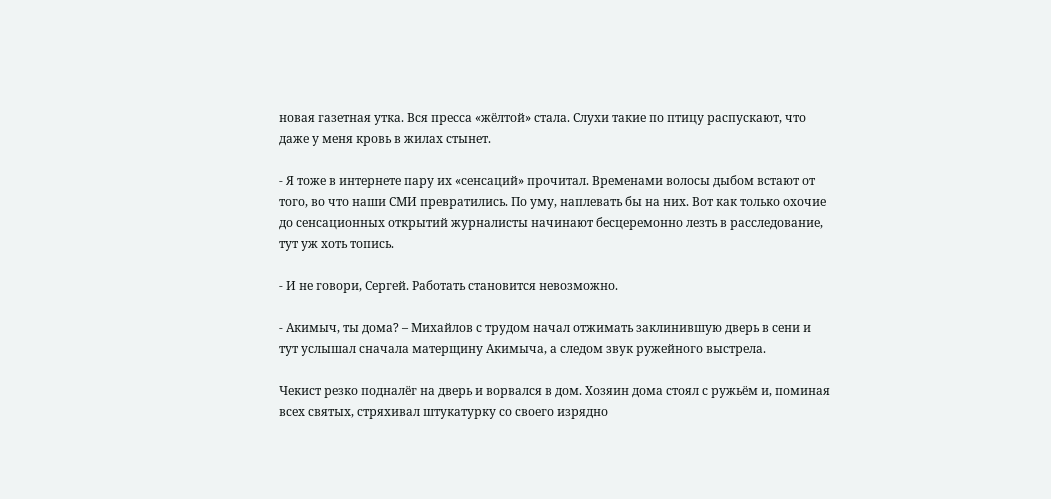новая газетная утка. Вся пресса «жёлтой» стала. Слухи такие по птицу распускают, что даже у меня кровь в жилах стынет.

- Я тоже в интернете пару их «сенсаций» прочитал. Временами волосы дыбом встают от того, во что наши СМИ превратились. По уму, наплевать бы на них. Вот как только охочие до сенсационных открытий журналисты начинают бесцеремонно лезть в расследование, тут уж хоть топись.

- И не говори, Сергей. Работать становится невозможно.

- Акимыч, ты дома? – Михайлов с трудом начал отжимать заклинившую дверь в сени и тут услышал сначала матерщину Акимыча, а следом звук ружейного выстрела.

Чекист резко подналёг на дверь и ворвался в дом. Хозяин дома стоял с ружьём и, поминая всех святых, стряхивал штукатурку со своего изрядно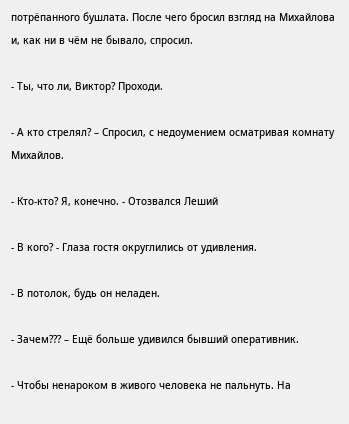потрёпанного бушлата. После чего бросил взгляд на Михайлова и, как ни в чём не бывало, спросил.

- Ты, что ли, Виктор? Проходи.

- А кто стрелял? – Спросил, с недоумением осматривая комнату Михайлов.

- Кто-кто? Я, конечно. - Отозвался Леший

- В кого? - Глаза гостя округлились от удивления.

- В потолок, будь он неладен.

- Зачем??? – Ещё больше удивился бывший оперативник.

- Чтобы ненароком в живого человека не пальнуть. На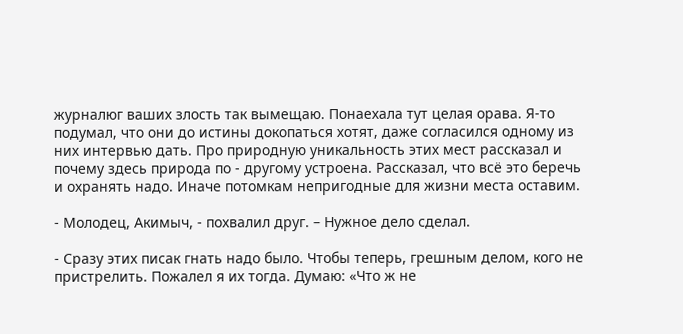журналюг ваших злость так вымещаю. Понаехала тут целая орава. Я-то подумал, что они до истины докопаться хотят, даже согласился одному из них интервью дать. Про природную уникальность этих мест рассказал и почему здесь природа по - другому устроена. Рассказал, что всё это беречь и охранять надо. Иначе потомкам непригодные для жизни места оставим.

- Молодец, Акимыч, - похвалил друг. – Нужное дело сделал.

- Сразу этих писак гнать надо было. Чтобы теперь, грешным делом, кого не пристрелить. Пожалел я их тогда. Думаю: «Что ж не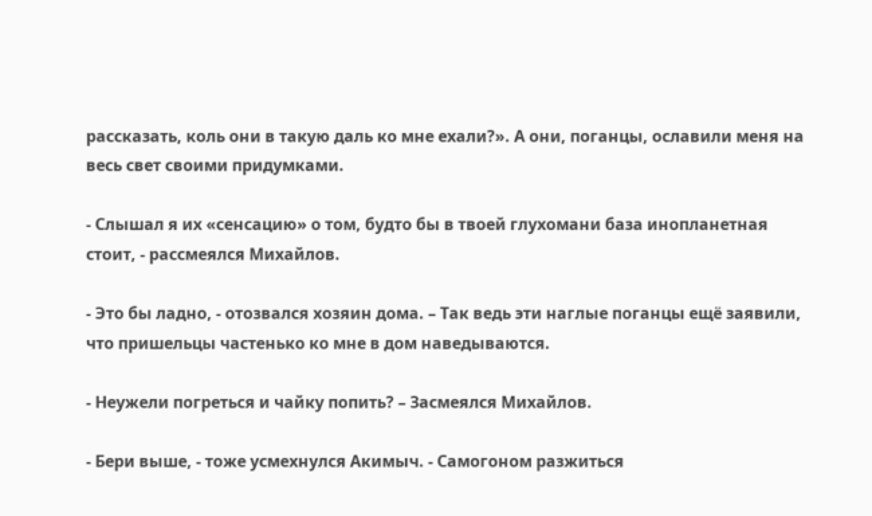рассказать, коль они в такую даль ко мне ехали?». А они, поганцы, ославили меня на весь свет своими придумками.

- Слышал я их «сенсацию» о том, будто бы в твоей глухомани база инопланетная стоит, - рассмеялся Михайлов.

- Это бы ладно, - отозвался хозяин дома. – Так ведь эти наглые поганцы ещё заявили, что пришельцы частенько ко мне в дом наведываются.

- Неужели погреться и чайку попить? – Засмеялся Михайлов.

- Бери выше, - тоже усмехнулся Акимыч. - Самогоном разжиться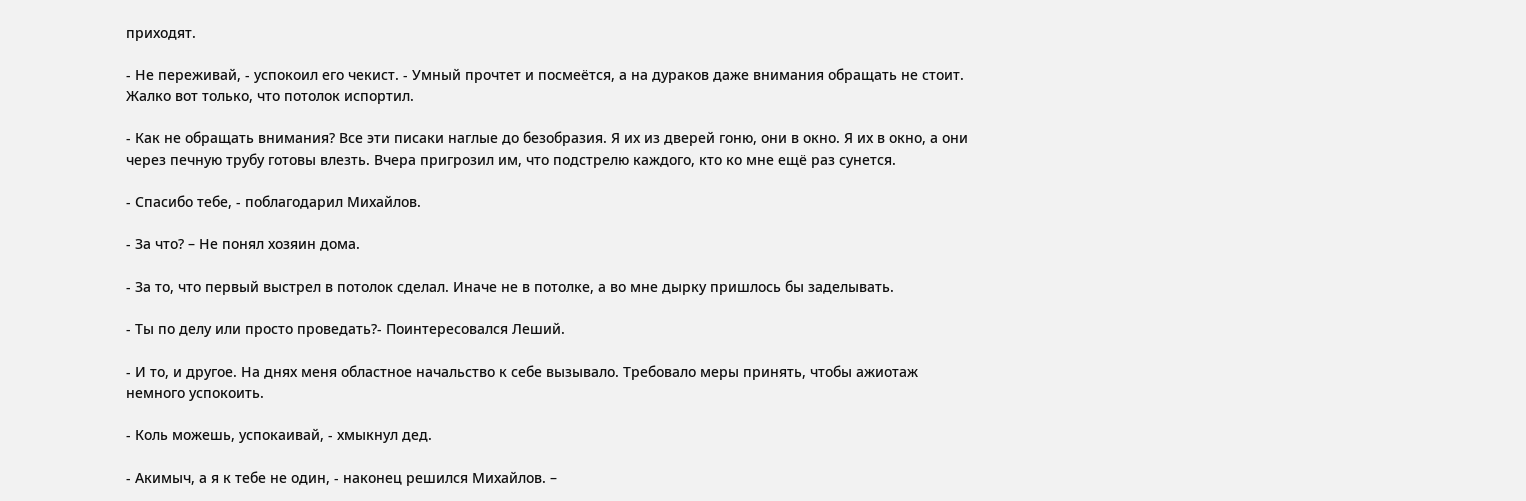приходят.

- Не переживай, - успокоил его чекист. - Умный прочтет и посмеётся, а на дураков даже внимания обращать не стоит. Жалко вот только, что потолок испортил.

- Как не обращать внимания? Все эти писаки наглые до безобразия. Я их из дверей гоню, они в окно. Я их в окно, а они через печную трубу готовы влезть. Вчера пригрозил им, что подстрелю каждого, кто ко мне ещё раз сунется.

- Спасибо тебе, - поблагодарил Михайлов.

- За что? – Не понял хозяин дома.

- За то, что первый выстрел в потолок сделал. Иначе не в потолке, а во мне дырку пришлось бы заделывать.

- Ты по делу или просто проведать?- Поинтересовался Леший.

- И то, и другое. На днях меня областное начальство к себе вызывало. Требовало меры принять, чтобы ажиотаж немного успокоить.

- Коль можешь, успокаивай, - хмыкнул дед.

- Акимыч, а я к тебе не один, - наконец решился Михайлов. –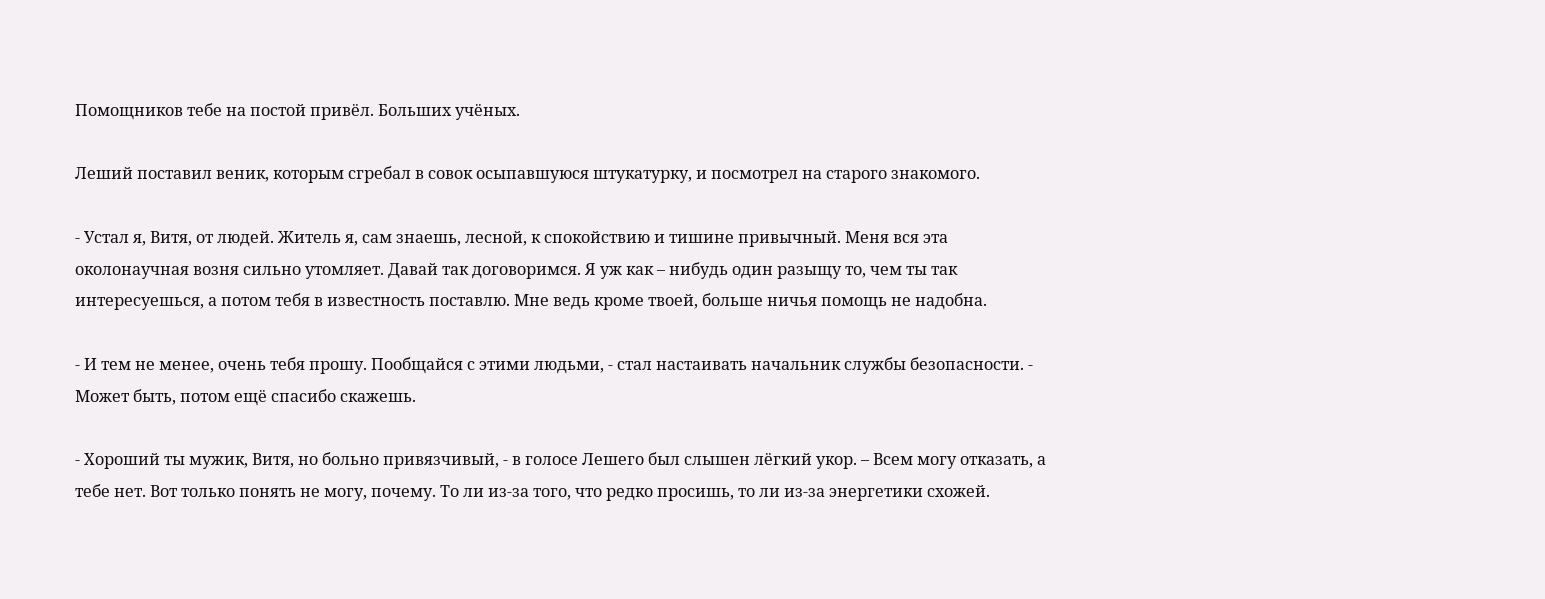Помощников тебе на постой привёл. Больших учёных.

Леший поставил веник, которым сгребал в совок осыпавшуюся штукатурку, и посмотрел на старого знакомого.

- Устал я, Витя, от людей. Житель я, сам знаешь, лесной, к спокойствию и тишине привычный. Меня вся эта околонаучная возня сильно утомляет. Давай так договоримся. Я уж как – нибудь один разыщу то, чем ты так интересуешься, а потом тебя в известность поставлю. Мне ведь кроме твоей, больше ничья помощь не надобна.

- И тем не менее, очень тебя прошу. Пообщайся с этими людьми, - стал настаивать начальник службы безопасности. - Может быть, потом ещё спасибо скажешь.

- Хороший ты мужик, Витя, но больно привязчивый, - в голосе Лешего был слышен лёгкий укор. – Всем могу отказать, а тебе нет. Вот только понять не могу, почему. То ли из-за того, что редко просишь, то ли из-за энергетики схожей.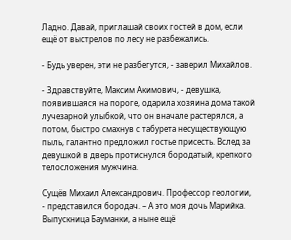Ладно. Давай, приглашай своих гостей в дом, если ещё от выстрелов по лесу не разбежались.

- Будь уверен, эти не разбегутся, - заверил Михайлов.

- Здравствуйте, Максим Акимович, - девушка, появившаяся на пороге, одарила хозяина дома такой лучезарной улыбкой, что он вначале растерялся, а потом, быстро смахнув с табурета несуществующую пыль, галантно предложил гостье присесть. Вслед за девушкой в дверь протиснулся бородатый, крепкого телосложения мужчина.

Сущёв Михаил Александрович. Профессор геологии, - представился бородач. – А это моя дочь Марийка. Выпускница Бауманки, а ныне ещё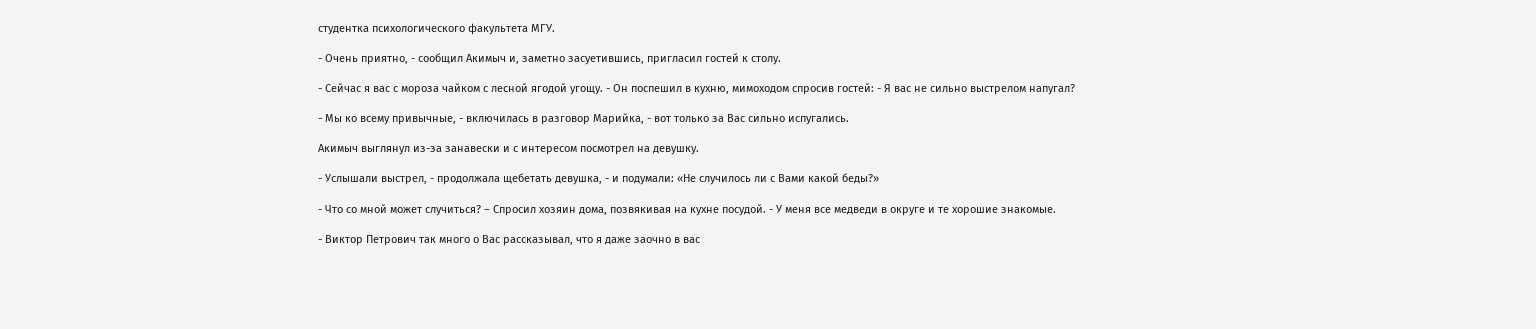студентка психологического факультета МГУ.

- Очень приятно, - сообщил Акимыч и, заметно засуетившись, пригласил гостей к столу.

- Сейчас я вас с мороза чайком с лесной ягодой угощу. - Он поспешил в кухню, мимоходом спросив гостей: - Я вас не сильно выстрелом напугал?

- Мы ко всему привычные, - включилась в разговор Марийка, - вот только за Вас сильно испугались.

Акимыч выглянул из-за занавески и с интересом посмотрел на девушку.

- Услышали выстрел, - продолжала щебетать девушка, - и подумали: «Не случилось ли с Вами какой беды?»

- Что со мной может случиться? – Спросил хозяин дома, позвякивая на кухне посудой. - У меня все медведи в округе и те хорошие знакомые.

- Виктор Петрович так много о Вас рассказывал, что я даже заочно в вас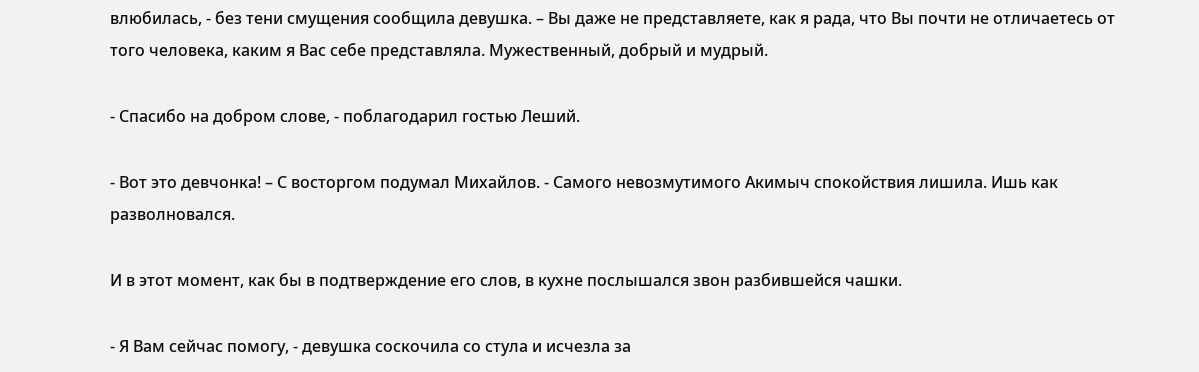влюбилась, - без тени смущения сообщила девушка. – Вы даже не представляете, как я рада, что Вы почти не отличаетесь от того человека, каким я Вас себе представляла. Мужественный, добрый и мудрый.

- Спасибо на добром слове, - поблагодарил гостью Леший.

- Вот это девчонка! – С восторгом подумал Михайлов. - Самого невозмутимого Акимыч спокойствия лишила. Ишь как разволновался.

И в этот момент, как бы в подтверждение его слов, в кухне послышался звон разбившейся чашки.

- Я Вам сейчас помогу, - девушка соскочила со стула и исчезла за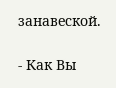занавеской.

- Как Вы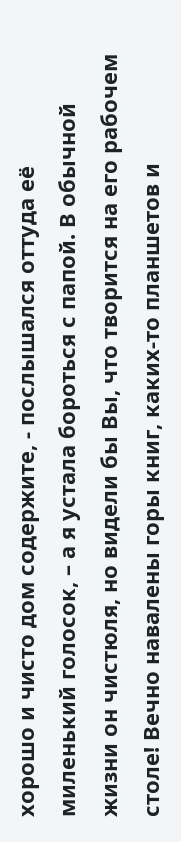хорошо и чисто дом содержите, - послышался оттуда её миленький голосок, – а я устала бороться с папой. В обычной жизни он чистюля, но видели бы Вы, что творится на его рабочем столе! Вечно навалены горы книг, каких-то планшетов и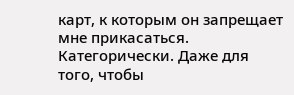карт, к которым он запрещает мне прикасаться. Категорически. Даже для того, чтобы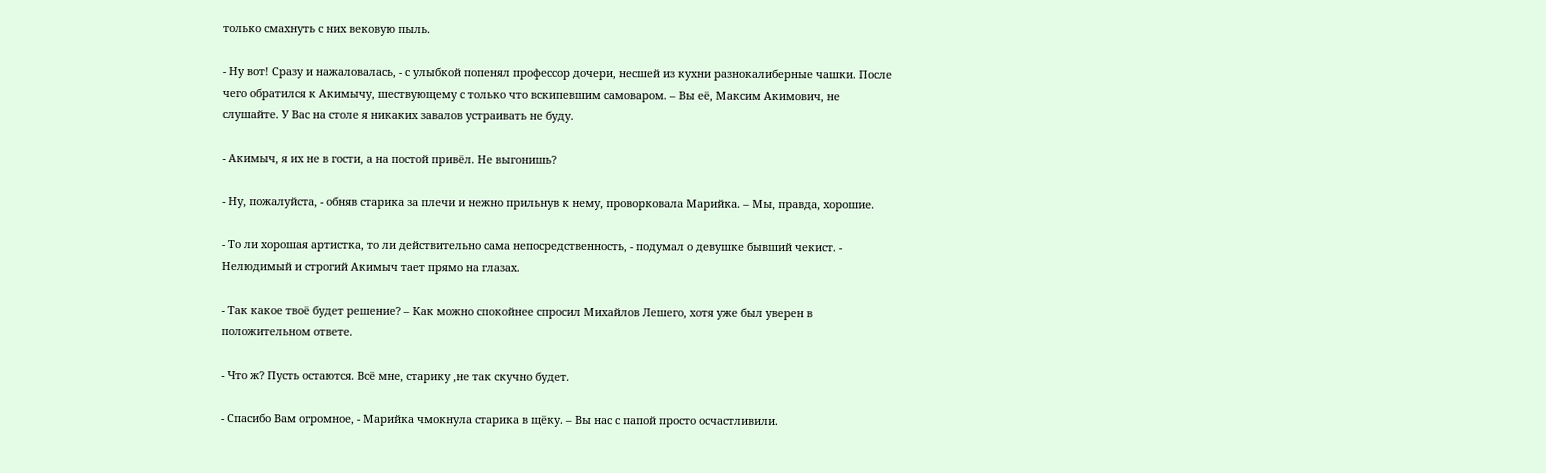только смахнуть с них вековую пыль.

- Ну вот! Сразу и нажаловалась, - с улыбкой попенял профессор дочери, несшей из кухни разнокалиберные чашки. После чего обратился к Акимычу, шествующему с только что вскипевшим самоваром. – Вы её, Максим Акимович, не слушайте. У Вас на столе я никаких завалов устраивать не буду.

- Акимыч, я их не в гости, а на постой привёл. Не выгонишь?

- Ну, пожалуйста, - обняв старика за плечи и нежно прильнув к нему, проворковала Марийка. – Мы, правда, хорошие.

- То ли хорошая артистка, то ли действительно сама непосредственность, - подумал о девушке бывший чекист. - Нелюдимый и строгий Акимыч тает прямо на глазах.

- Так какое твоё будет решение? – Как можно спокойнее спросил Михайлов Лешего, хотя уже был уверен в положительном ответе.

- Что ж? Пусть остаются. Всё мне, старику ,не так скучно будет.

- Спасибо Вам огромное, - Марийка чмокнула старика в щёку. – Вы нас с папой просто осчастливили.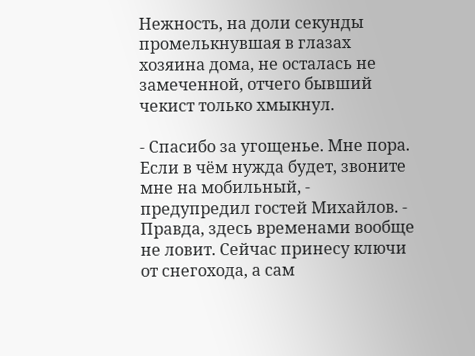Нежность, на доли секунды промелькнувшая в глазах хозяина дома, не осталась не замеченной, отчего бывший чекист только хмыкнул.

- Спасибо за угощенье. Мне пора. Если в чём нужда будет, звоните мне на мобильный, - предупредил гостей Михайлов. - Правда, здесь временами вообще не ловит. Сейчас принесу ключи от снегохода, а сам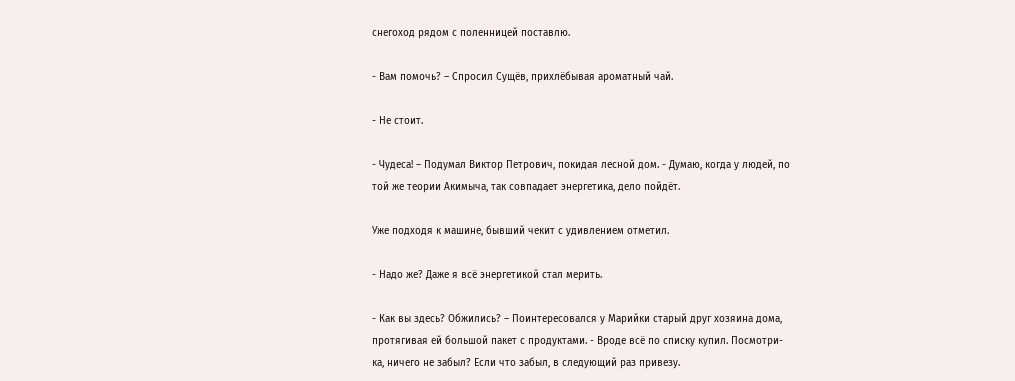снегоход рядом с поленницей поставлю.

- Вам помочь? – Спросил Сущёв, прихлёбывая ароматный чай.

- Не стоит.

- Чудеса! – Подумал Виктор Петрович, покидая лесной дом. - Думаю, когда у людей, по той же теории Акимыча, так совпадает энергетика, дело пойдёт.

Уже подходя к машине, бывший чекит с удивлением отметил.

- Надо же? Даже я всё энергетикой стал мерить.

- Как вы здесь? Обжились? – Поинтересовался у Марийки старый друг хозяина дома, протягивая ей большой пакет с продуктами. - Вроде всё по списку купил. Посмотри-ка, ничего не забыл? Если что забыл, в следующий раз привезу.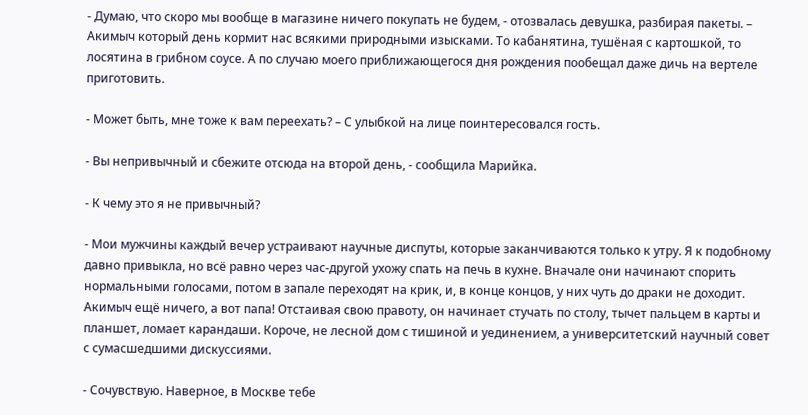- Думаю, что скоро мы вообще в магазине ничего покупать не будем, - отозвалась девушка, разбирая пакеты. – Акимыч который день кормит нас всякими природными изысками. То кабанятина, тушёная с картошкой, то лосятина в грибном соусе. А по случаю моего приближающегося дня рождения пообещал даже дичь на вертеле приготовить.

- Может быть, мне тоже к вам переехать? – С улыбкой на лице поинтересовался гость.

- Вы непривычный и сбежите отсюда на второй день, - сообщила Марийка.

- К чему это я не привычный?

- Мои мужчины каждый вечер устраивают научные диспуты, которые заканчиваются только к утру. Я к подобному давно привыкла, но всё равно через час-другой ухожу спать на печь в кухне. Вначале они начинают спорить нормальными голосами, потом в запале переходят на крик, и, в конце концов, у них чуть до драки не доходит. Акимыч ещё ничего, а вот папа! Отстаивая свою правоту, он начинает стучать по столу, тычет пальцем в карты и планшет, ломает карандаши. Короче, не лесной дом с тишиной и уединением, а университетский научный совет с сумасшедшими дискуссиями.

- Сочувствую. Наверное, в Москве тебе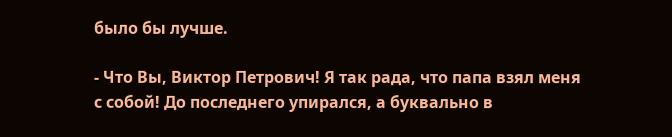было бы лучше.

- Что Вы, Виктор Петрович! Я так рада, что папа взял меня с собой! До последнего упирался, а буквально в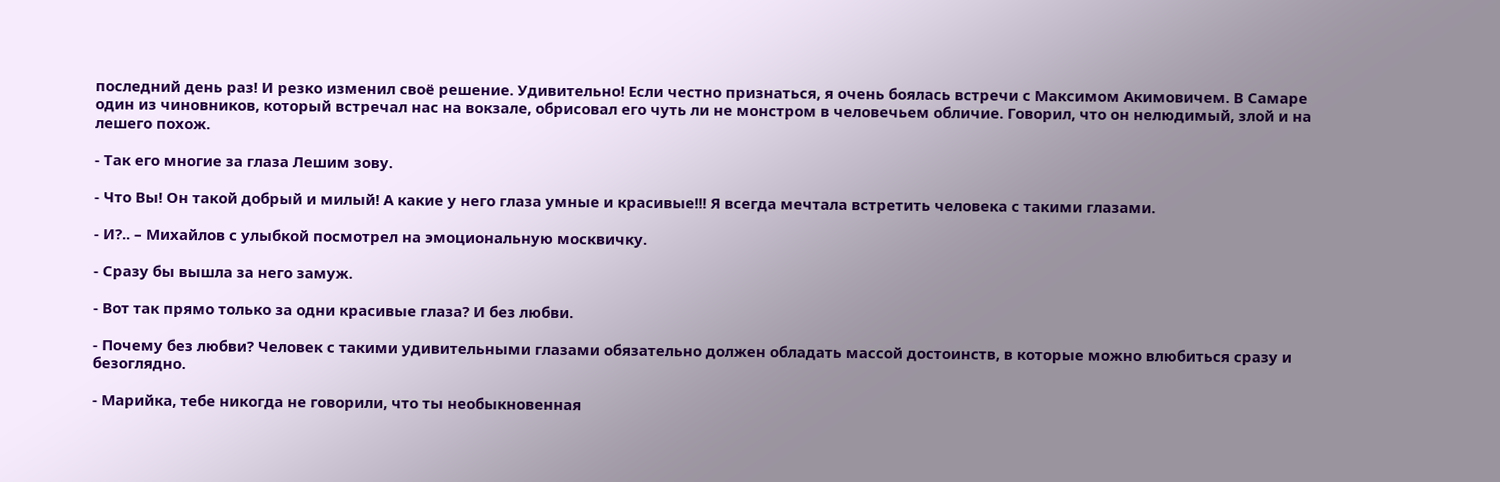последний день раз! И резко изменил своё решение. Удивительно! Если честно признаться, я очень боялась встречи с Максимом Акимовичем. В Самаре один из чиновников, который встречал нас на вокзале, обрисовал его чуть ли не монстром в человечьем обличие. Говорил, что он нелюдимый, злой и на лешего похож.

- Так его многие за глаза Лешим зову.

- Что Вы! Он такой добрый и милый! А какие у него глаза умные и красивые!!! Я всегда мечтала встретить человека с такими глазами.

- И?.. – Михайлов с улыбкой посмотрел на эмоциональную москвичку.

- Сразу бы вышла за него замуж.

- Вот так прямо только за одни красивые глаза? И без любви.

- Почему без любви? Человек с такими удивительными глазами обязательно должен обладать массой достоинств, в которые можно влюбиться сразу и безоглядно.

- Марийка, тебе никогда не говорили, что ты необыкновенная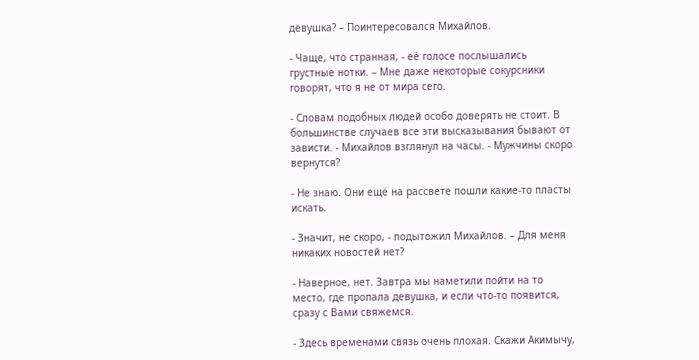девушка? – Поинтересовался Михайлов.

- Чаще, что странная, - её голосе послышались грустные нотки. – Мне даже некоторые сокурсники говорят, что я не от мира сего.

- Словам подобных людей особо доверять не стоит. В большинстве случаев все эти высказывания бывают от зависти. - Михайлов взглянул на часы. - Мужчины скоро вернутся?

- Не знаю. Они ещё на рассвете пошли какие-то пласты искать.

- Значит, не скоро, - подытожил Михайлов. – Для меня никаких новостей нет?

- Наверное, нет. Завтра мы наметили пойти на то место, где пропала девушка, и если что-то появится, сразу с Вами свяжемся.

- Здесь временами связь очень плохая. Скажи Акимычу,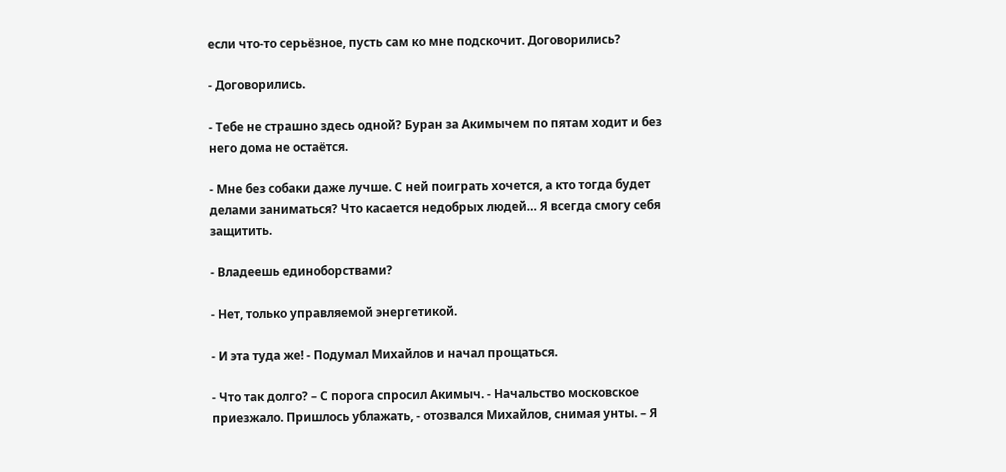если что-то серьёзное, пусть сам ко мне подскочит. Договорились?

- Договорились.

- Тебе не страшно здесь одной? Буран за Акимычем по пятам ходит и без него дома не остаётся.

- Мне без собаки даже лучше. С ней поиграть хочется, а кто тогда будет делами заниматься? Что касается недобрых людей… Я всегда смогу себя защитить.

- Владеешь единоборствами?

- Нет, только управляемой энергетикой.

- И эта туда же! - Подумал Михайлов и начал прощаться.

- Что так долго? – С порога спросил Акимыч. - Начальство московское приезжало. Пришлось ублажать, - отозвался Михайлов, снимая унты. – Я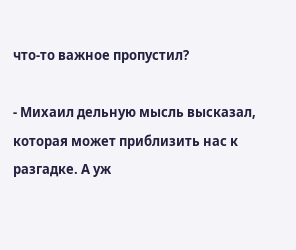что-то важное пропустил?

- Михаил дельную мысль высказал, которая может приблизить нас к разгадке. А уж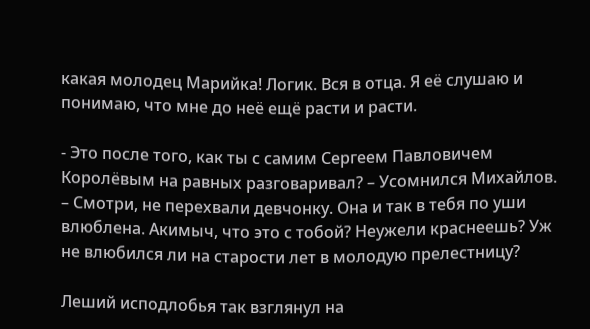какая молодец Марийка! Логик. Вся в отца. Я её слушаю и понимаю, что мне до неё ещё расти и расти.

- Это после того, как ты с самим Сергеем Павловичем Королёвым на равных разговаривал? – Усомнился Михайлов. – Смотри, не перехвали девчонку. Она и так в тебя по уши влюблена. Акимыч, что это с тобой? Неужели краснеешь? Уж не влюбился ли на старости лет в молодую прелестницу?

Леший исподлобья так взглянул на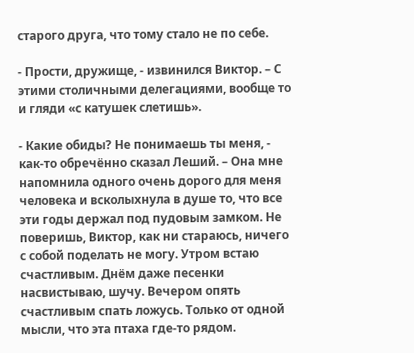старого друга, что тому стало не по себе.

- Прости, дружище, - извинился Виктор. – С этими столичными делегациями, вообще то и гляди «с катушек слетишь».

- Какие обиды? Не понимаешь ты меня, - как-то обречённо сказал Леший. – Она мне напомнила одного очень дорого для меня человека и всколыхнула в душе то, что все эти годы держал под пудовым замком. Не поверишь, Виктор, как ни стараюсь, ничего с собой поделать не могу. Утром встаю счастливым. Днём даже песенки насвистываю, шучу. Вечером опять счастливым спать ложусь. Только от одной мысли, что эта птаха где-то рядом.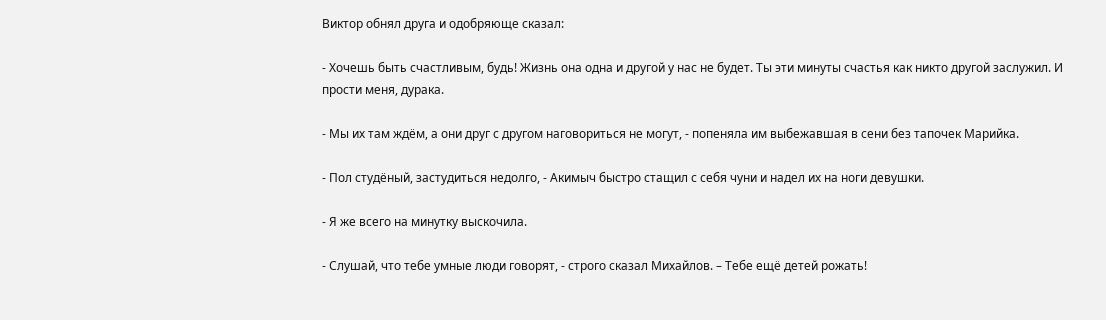Виктор обнял друга и одобряюще сказал:

- Хочешь быть счастливым, будь! Жизнь она одна и другой у нас не будет. Ты эти минуты счастья как никто другой заслужил. И прости меня, дурака.

- Мы их там ждём, а они друг с другом наговориться не могут, - попеняла им выбежавшая в сени без тапочек Марийка.

- Пол студёный, застудиться недолго, - Акимыч быстро стащил с себя чуни и надел их на ноги девушки.

- Я же всего на минутку выскочила.

- Слушай, что тебе умные люди говорят, - строго сказал Михайлов. – Тебе ещё детей рожать!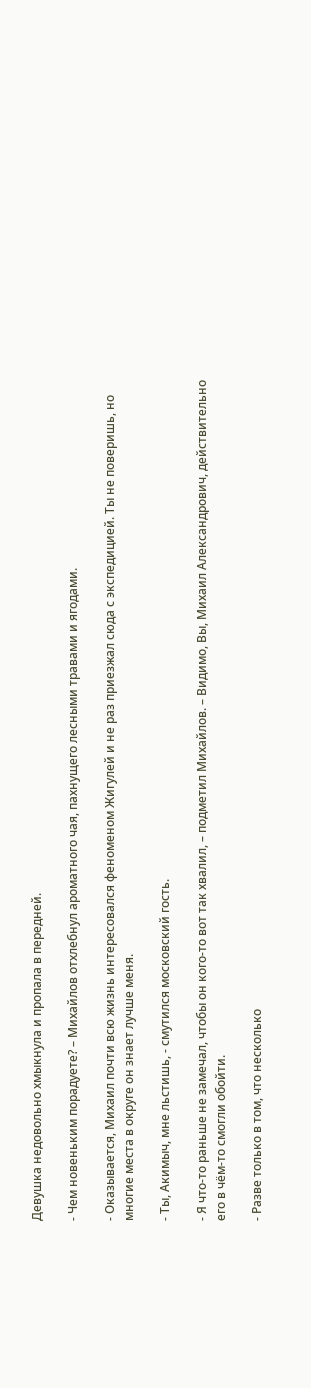Девушка недовольно хмыкнула и пропала в передней.

- Чем новеньким порадуете? – Михайлов отхлебнул ароматного чая, пахнущего лесными травами и ягодами.

- Оказывается, Михаил почти всю жизнь интересовался феноменом Жигулей и не раз приезжал сюда с экспедицией. Ты не поверишь, но многие места в округе он знает лучше меня.

- Ты, Акимыч, мне льстишь, - смутился московский гость.

- Я что-то раньше не замечал, чтобы он кого-то вот так хвалил, – подметил Михайлов. – Видимо, Вы, Михаил Александрович, действительно его в чём-то смогли обойти.

- Разве только в том, что несколько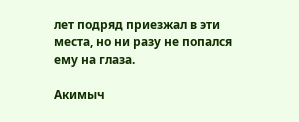лет подряд приезжал в эти места, но ни разу не попался ему на глаза.

Акимыч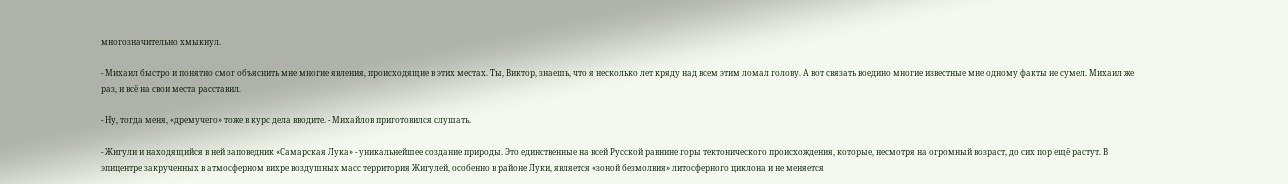многозначительно хмыкнул.

- Михаил быстро и понятно смог объяснить мне многие явления, происходящие в этих местах. Ты, Виктор, знаешь, что я несколько лет кряду над всем этим ломал голову. А вот связать воедино многие известные мне одному факты не сумел. Михаил же раз, и всё на свои места расставил.

- Ну, тогда меня, «дремучего» тоже в курс дела вводите. - Михайлов приготовился слушать.

- Жигули и находящийся в ней заповедник «Самарская Лука» - уникальнейшее создание природы. Это единственные на всей Русской равнине горы тектонического происхождения, которые, несмотря на огромный возраст, до сих пор ещё растут. В эпицентре закрученных в атмосферном вихре воздушных масс территория Жигулей, особенно в районе Луки, является «зоной безмолвия» литосферного циклона и не меняется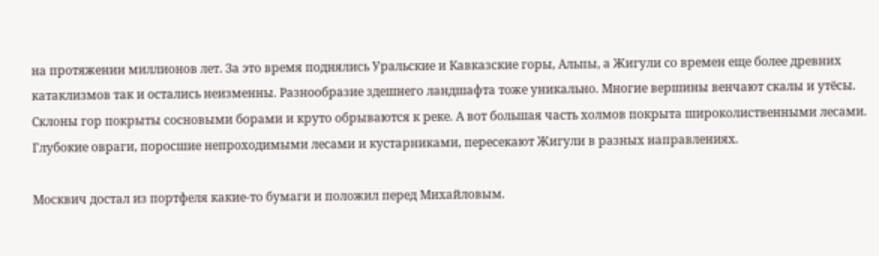на протяжении миллионов лет. За это время поднялись Уральские и Кавказские горы, Альпы, а Жигули со времен еще более древних катаклизмов так и остались неизменны. Разнообразие здешнего ландшафта тоже уникально. Многие вершины венчают скалы и утёсы. Склоны гор покрыты сосновыми борами и круто обрываются к реке. А вот большая часть холмов покрыта широколиственными лесами. Глубокие овраги, поросшие непроходимыми лесами и кустарниками, пересекают Жигули в разных направлениях.

Москвич достал из портфеля какие-то бумаги и положил перед Михайловым.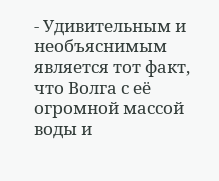- Удивительным и необъяснимым является тот факт, что Волга с её огромной массой воды и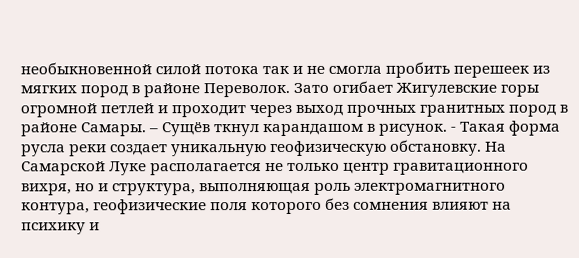необыкновенной силой потока так и не смогла пробить перешеек из мягких пород в районе Переволок. Зато огибает Жигулевские горы огромной петлей и проходит через выход прочных гранитных пород в районе Самары. – Сущёв ткнул карандашом в рисунок. - Такая форма русла реки создает уникальную геофизическую обстановку. На Самарской Луке располагается не только центр гравитационного вихря, но и структура, выполняющая роль электромагнитного контура, геофизические поля которого без сомнения влияют на психику и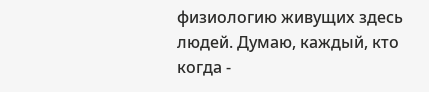физиологию живущих здесь людей. Думаю, каждый, кто когда -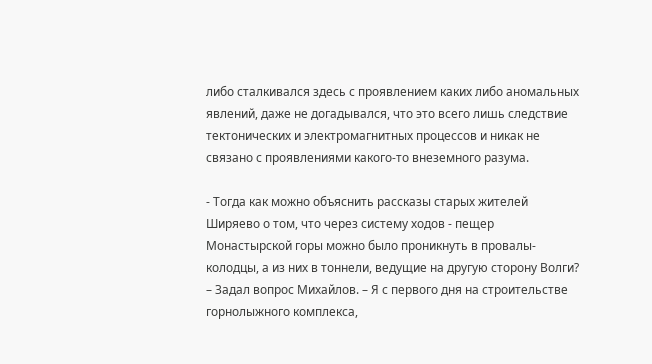либо сталкивался здесь с проявлением каких либо аномальных явлений, даже не догадывался, что это всего лишь следствие тектонических и электромагнитных процессов и никак не связано с проявлениями какого-то внеземного разума.

- Тогда как можно объяснить рассказы старых жителей Ширяево о том, что через систему ходов - пещер Монастырской горы можно было проникнуть в провалы-колодцы, а из них в тоннели, ведущие на другую сторону Волги? – Задал вопрос Михайлов. – Я с первого дня на строительстве горнолыжного комплекса,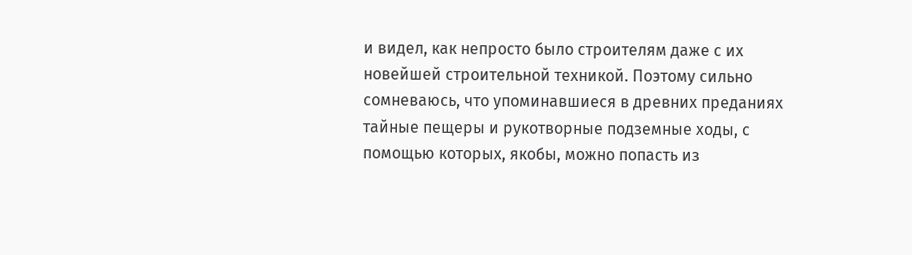и видел, как непросто было строителям даже с их новейшей строительной техникой. Поэтому сильно сомневаюсь, что упоминавшиеся в древних преданиях тайные пещеры и рукотворные подземные ходы, с помощью которых, якобы, можно попасть из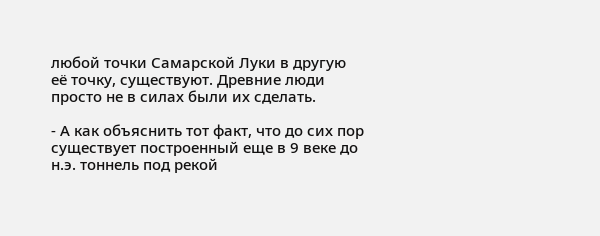любой точки Самарской Луки в другую её точку, существуют. Древние люди просто не в силах были их сделать.

- А как объяснить тот факт, что до сих пор существует построенный еще в 9 веке до н.э. тоннель под рекой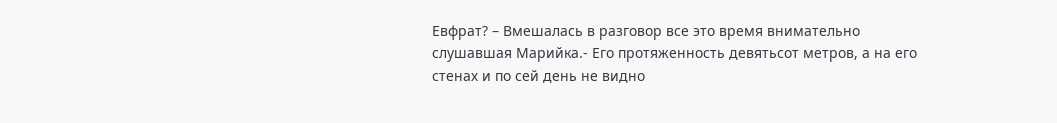Евфрат? – Вмешалась в разговор все это время внимательно слушавшая Марийка.- Его протяженность девятьсот метров, а на его стенах и по сей день не видно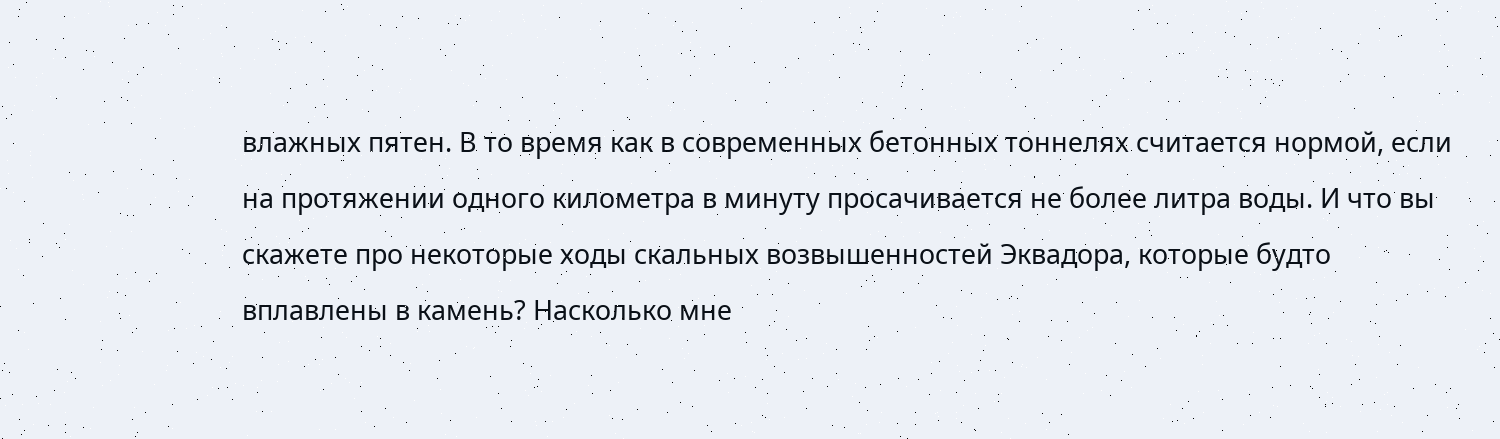влажных пятен. В то время как в современных бетонных тоннелях считается нормой, если на протяжении одного километра в минуту просачивается не более литра воды. И что вы скажете про некоторые ходы скальных возвышенностей Эквадора, которые будто вплавлены в камень? Насколько мне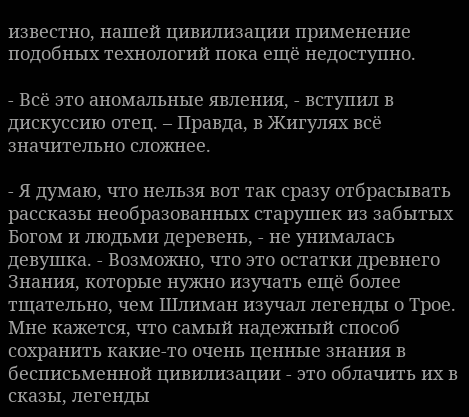известно, нашей цивилизации применение подобных технологий пока ещё недоступно.

- Всё это аномальные явления, - вступил в дискуссию отец. – Правда, в Жигулях всё значительно сложнее.

- Я думаю, что нельзя вот так сразу отбрасывать рассказы необразованных старушек из забытых Богом и людьми деревень, - не унималась девушка. - Возможно, что это остатки древнего Знания, которые нужно изучать ещё более тщательно, чем Шлиман изучал легенды о Трое. Мне кажется, что самый надежный способ сохранить какие-то очень ценные знания в бесписьменной цивилизации - это облачить их в сказы, легенды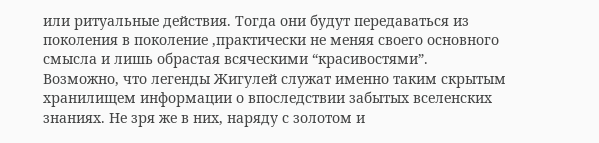или ритуальные действия. Тогда они будут передаваться из поколения в поколение ,практически не меняя своего основного смысла и лишь обрастая всяческими “красивостями”. Возможно, что легенды Жигулей служат именно таким скрытым хранилищем информации о впоследствии забытых вселенских знаниях. Не зря же в них, наряду с золотом и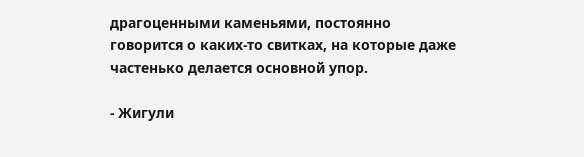драгоценными каменьями, постоянно говорится о каких-то свитках, на которые даже частенько делается основной упор.

- Жигули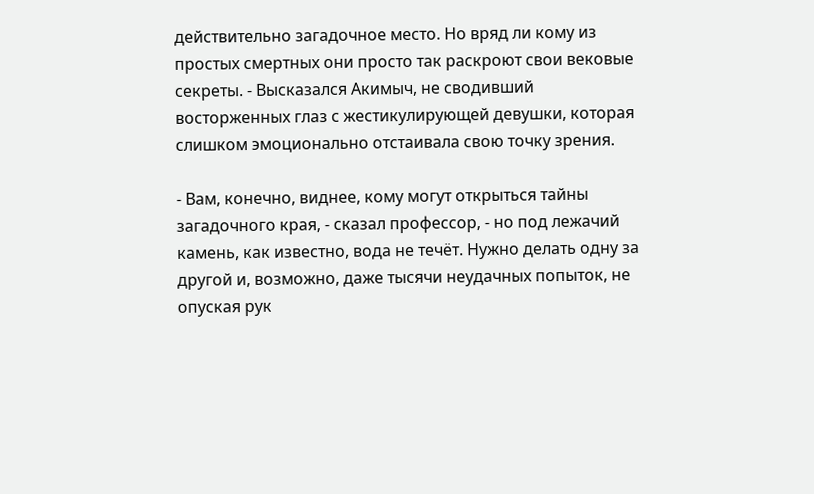действительно загадочное место. Но вряд ли кому из простых смертных они просто так раскроют свои вековые секреты. - Высказался Акимыч, не сводивший восторженных глаз с жестикулирующей девушки, которая слишком эмоционально отстаивала свою точку зрения.

- Вам, конечно, виднее, кому могут открыться тайны загадочного края, - сказал профессор, - но под лежачий камень, как известно, вода не течёт. Нужно делать одну за другой и, возможно, даже тысячи неудачных попыток, не опуская рук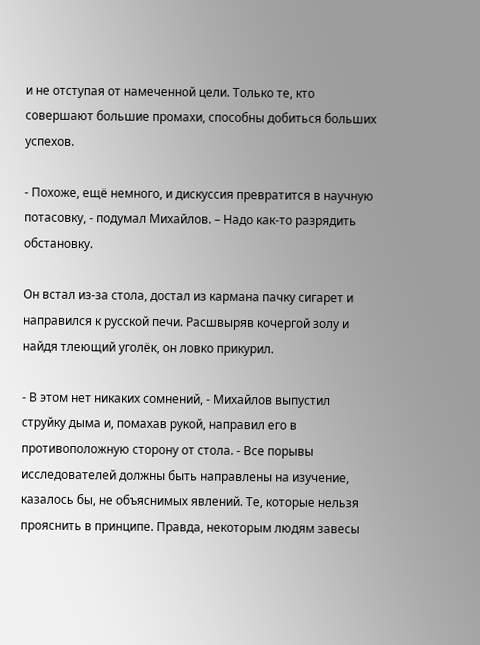и не отступая от намеченной цели. Только те, кто совершают большие промахи, способны добиться больших успехов.

- Похоже, ещё немного, и дискуссия превратится в научную потасовку, - подумал Михайлов. – Надо как-то разрядить обстановку.

Он встал из-за стола, достал из кармана пачку сигарет и направился к русской печи. Расшвыряв кочергой золу и найдя тлеющий уголёк, он ловко прикурил.

- В этом нет никаких сомнений, - Михайлов выпустил струйку дыма и, помахав рукой, направил его в противоположную сторону от стола. - Все порывы исследователей должны быть направлены на изучение, казалось бы, не объяснимых явлений. Те, которые нельзя прояснить в принципе. Правда, некоторым людям завесы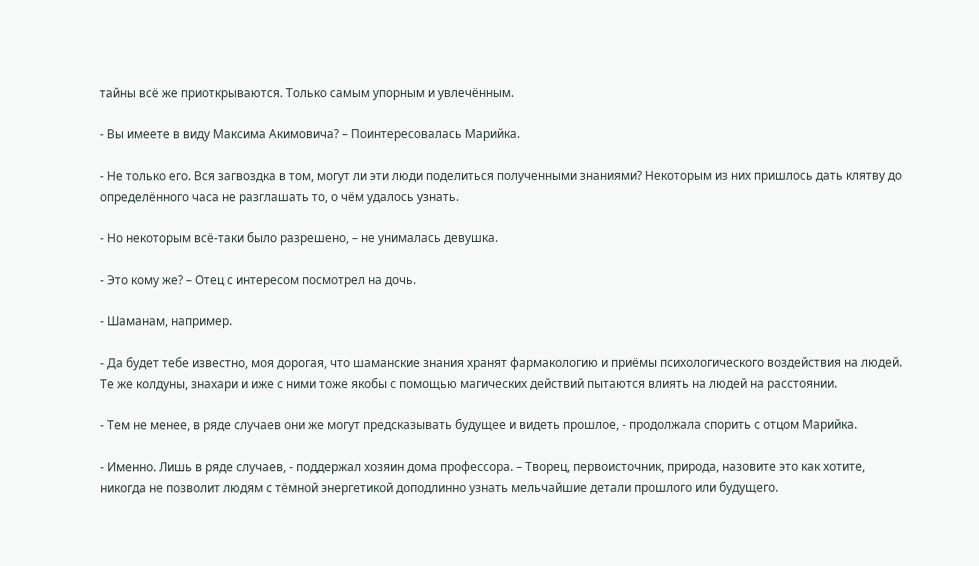тайны всё же приоткрываются. Только самым упорным и увлечённым.

- Вы имеете в виду Максима Акимовича? – Поинтересовалась Марийка.

- Не только его. Вся загвоздка в том, могут ли эти люди поделиться полученными знаниями? Некоторым из них пришлось дать клятву до определённого часа не разглашать то, о чём удалось узнать.

- Но некоторым всё-таки было разрешено, – не унималась девушка.

- Это кому же? – Отец с интересом посмотрел на дочь.

- Шаманам, например.

- Да будет тебе известно, моя дорогая, что шаманские знания хранят фармакологию и приёмы психологического воздействия на людей. Те же колдуны, знахари и иже с ними тоже якобы с помощью магических действий пытаются влиять на людей на расстоянии.

- Тем не менее, в ряде случаев они же могут предсказывать будущее и видеть прошлое, - продолжала спорить с отцом Марийка.

- Именно. Лишь в ряде случаев, - поддержал хозяин дома профессора. – Творец, первоисточник, природа, назовите это как хотите, никогда не позволит людям с тёмной энергетикой доподлинно узнать мельчайшие детали прошлого или будущего.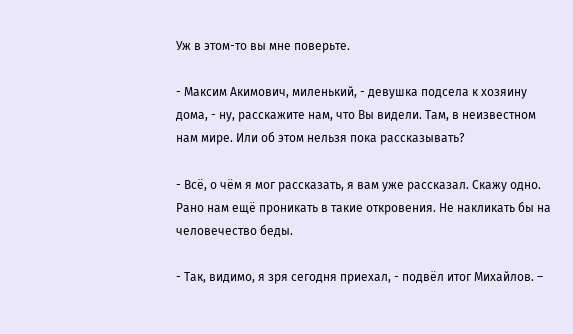Уж в этом-то вы мне поверьте.

- Максим Акимович, миленький, - девушка подсела к хозяину дома, - ну, расскажите нам, что Вы видели. Там, в неизвестном нам мире. Или об этом нельзя пока рассказывать?

- Всё, о чём я мог рассказать, я вам уже рассказал. Скажу одно. Рано нам ещё проникать в такие откровения. Не накликать бы на человечество беды.

- Так, видимо, я зря сегодня приехал, - подвёл итог Михайлов. –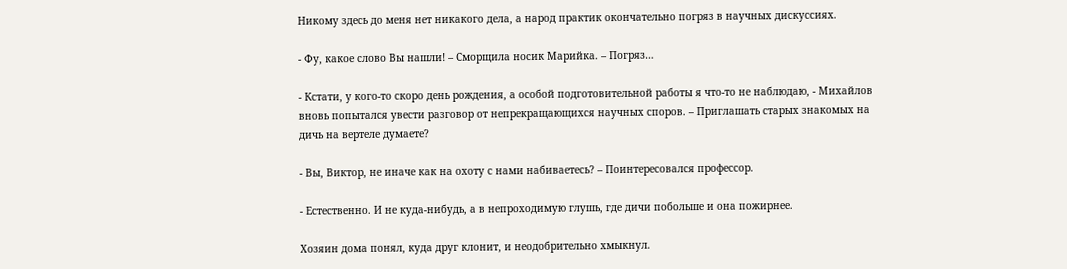Никому здесь до меня нет никакого дела, а народ практик окончательно погряз в научных дискуссиях.

- Фу, какое слово Вы нашли! – Сморщила носик Марийка. – Погряз…

- Кстати, у кого-то скоро день рождения, а особой подготовительной работы я что-то не наблюдаю, - Михайлов вновь попытался увести разговор от непрекращающихся научных споров. – Приглашать старых знакомых на дичь на вертеле думаете?

- Вы, Виктор, не иначе как на охоту с нами набиваетесь? – Поинтересовался профессор.

- Естественно. И не куда-нибудь, а в непроходимую глушь, где дичи побольше и она пожирнее.

Хозяин дома понял, куда друг клонит, и неодобрительно хмыкнул.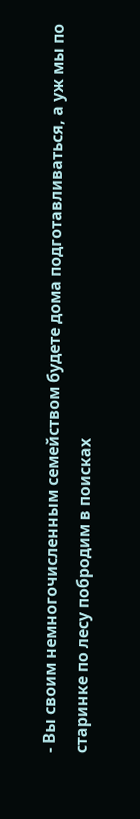- Вы своим немногочисленным семейством будете дома подготавливаться, а уж мы по старинке по лесу побродим в поисках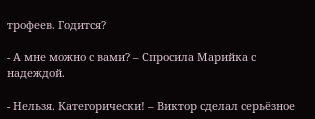трофеев. Годится?

- А мне можно с вами? – Спросила Марийка с надеждой.

- Нельзя. Категорически! – Виктор сделал серьёзное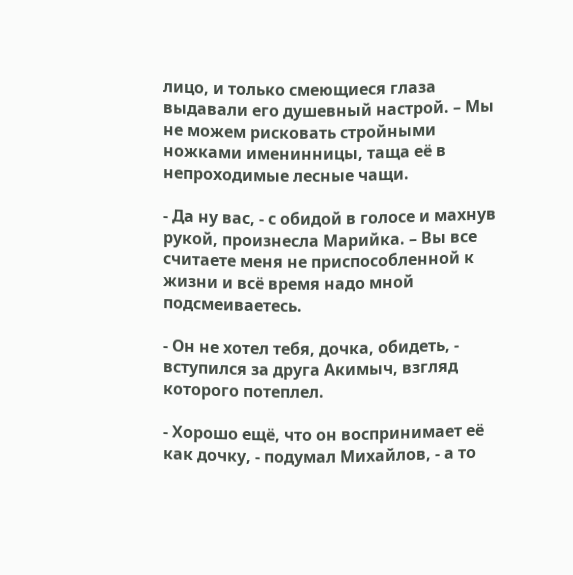лицо, и только смеющиеся глаза выдавали его душевный настрой. – Мы не можем рисковать стройными ножками именинницы, таща её в непроходимые лесные чащи.

- Да ну вас, - с обидой в голосе и махнув рукой, произнесла Марийка. – Вы все считаете меня не приспособленной к жизни и всё время надо мной подсмеиваетесь.

- Он не хотел тебя, дочка, обидеть, - вступился за друга Акимыч, взгляд которого потеплел.

- Хорошо ещё, что он воспринимает её как дочку, - подумал Михайлов, - а то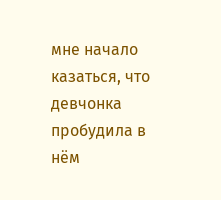мне начало казаться, что девчонка пробудила в нём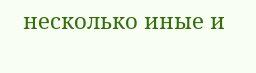несколько иные и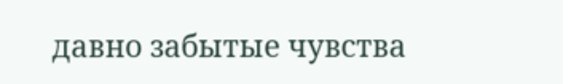давно забытые чувства